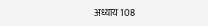अध्याय 108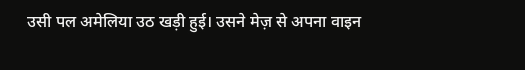उसी पल अमेलिया उठ खड़ी हुई। उसने मेज़ से अपना वाइन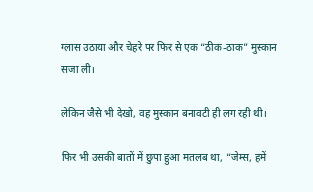ग्लास उठाया और चेहरे पर फिर से एक “ठीक-ठाक” मुस्कान सजा ली।

लेकिन जैसे भी देखो, वह मुस्कान बनावटी ही लग रही थी।

फिर भी उसकी बातों में छुपा हुआ मतलब था, “जेम्स, हमें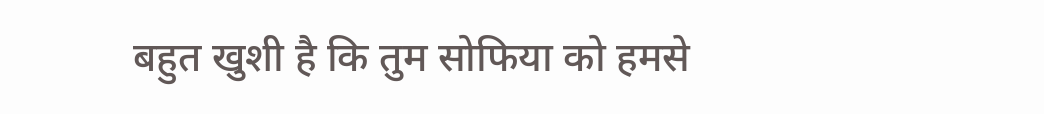बहुत खुशी है कि तुम सोफिया को हमसे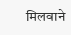मिलवाने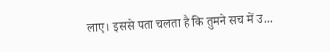लाए। इससे पता चलता है कि तुमने सच में उ...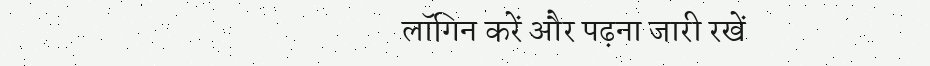लॉगिन करें और पढ़ना जारी रखें